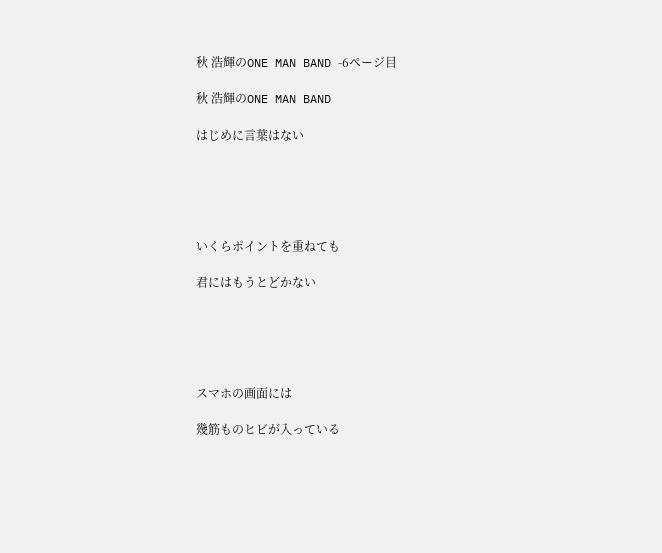秋 浩輝のONE MAN BAND -6ページ目

秋 浩輝のONE MAN BAND

はじめに言葉はない





いくらポイントを重ねても

君にはもうとどかない





スマホの画面には

幾筋ものヒビが入っている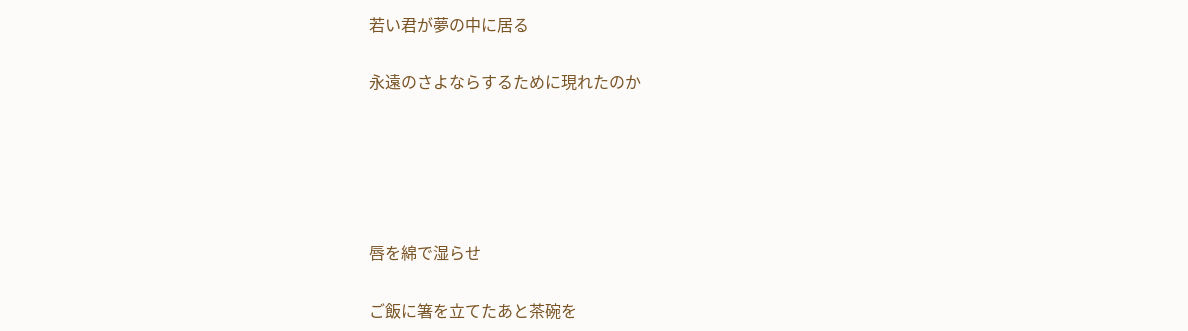若い君が夢の中に居る

永遠のさよならするために現れたのか





唇を綿で湿らせ

ご飯に箸を立てたあと茶碗を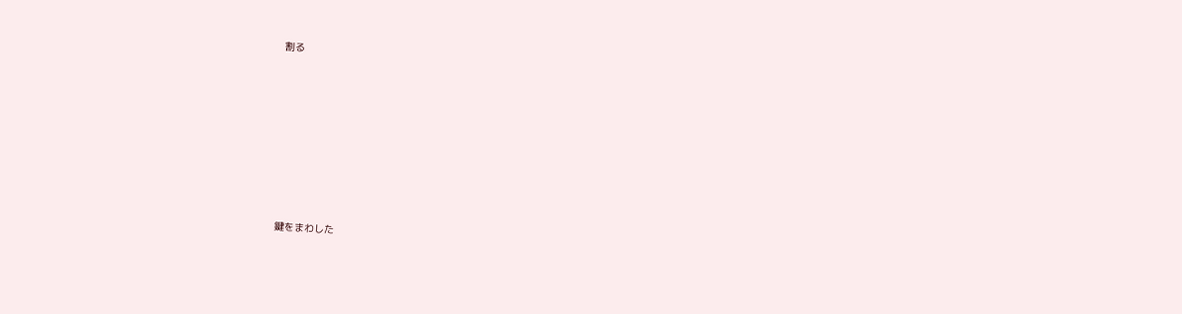割る









鍵をまわした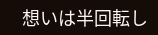想いは半回転し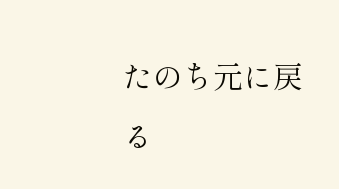たのち元に戻る